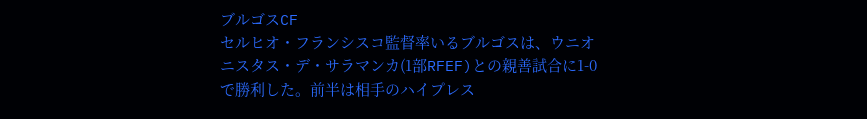ブルゴスCF
セルヒオ・フランシスコ監督率いるブルゴスは、ウニオニスタス・デ・サラマンカ(1部RFEF)との親善試合に1-0で勝利した。前半は相手のハイプレス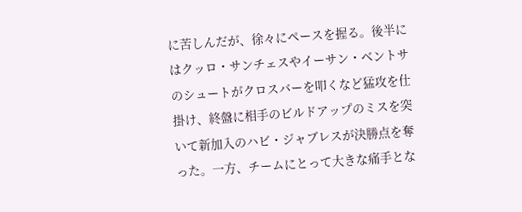に苦しんだが、徐々にペースを握る。後半にはクッロ・サンチェスやイーサン・ベントサのシュートがクロスバーを叩くなど猛攻を仕掛け、終盤に相手のビルドアップのミスを突いて新加入のハビ・ジャブレスが決勝点を奪った。一方、チームにとって大きな痛手とな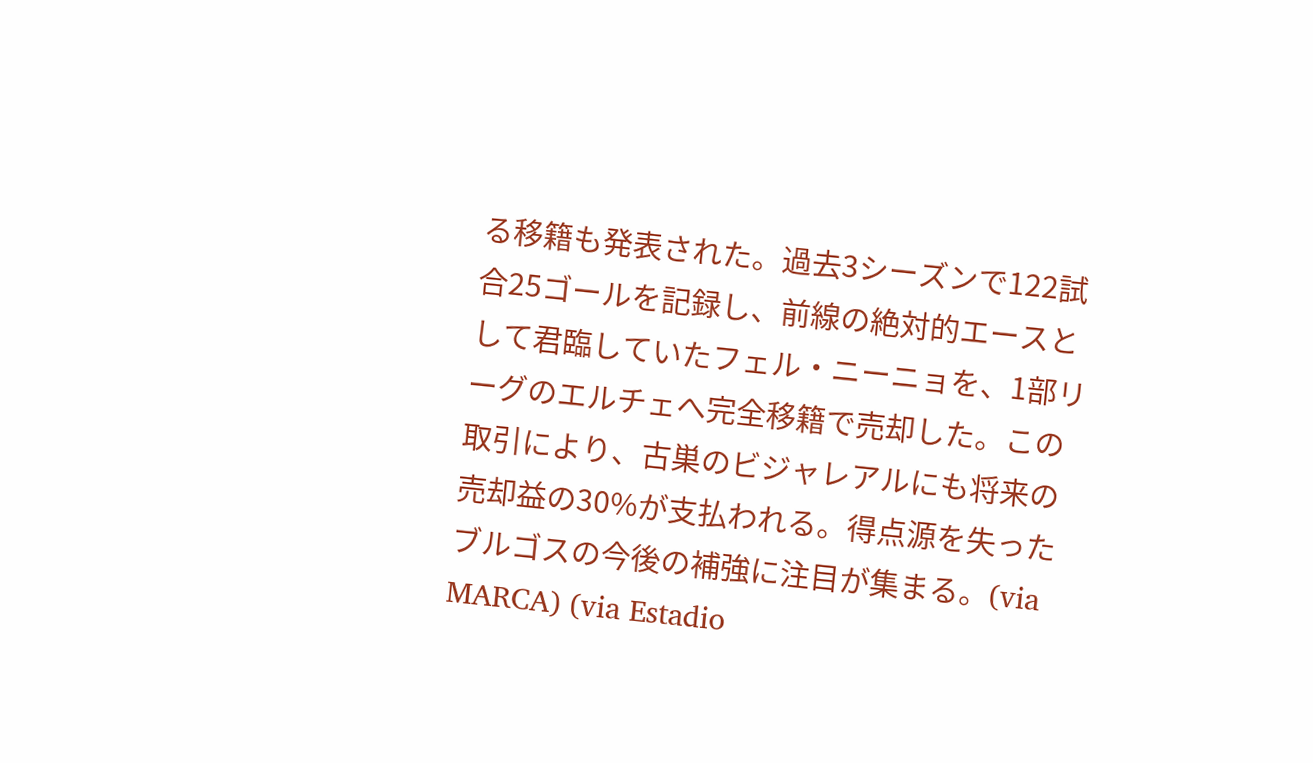る移籍も発表された。過去3シーズンで122試合25ゴールを記録し、前線の絶対的エースとして君臨していたフェル・ニーニョを、1部リーグのエルチェへ完全移籍で売却した。この取引により、古巣のビジャレアルにも将来の売却益の30%が支払われる。得点源を失ったブルゴスの今後の補強に注目が集まる。(via MARCA) (via Estadio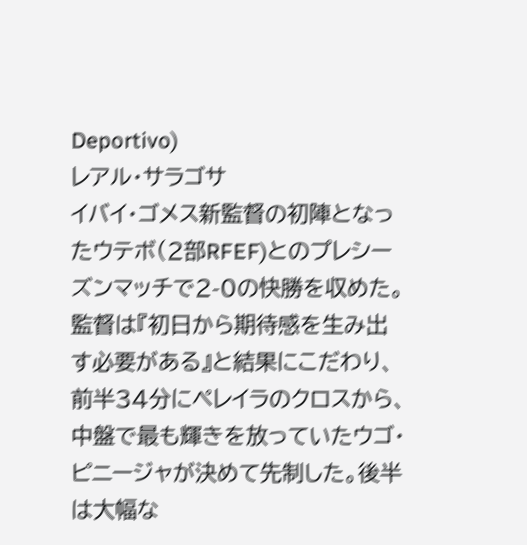Deportivo)
レアル・サラゴサ
イバイ・ゴメス新監督の初陣となったウテボ(2部RFEF)とのプレシーズンマッチで2-0の快勝を収めた。監督は『初日から期待感を生み出す必要がある』と結果にこだわり、前半34分にペレイラのクロスから、中盤で最も輝きを放っていたウゴ・ピニージャが決めて先制した。後半は大幅な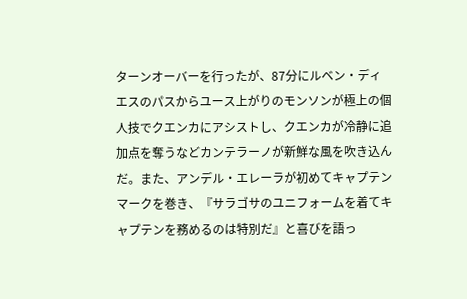ターンオーバーを行ったが、87分にルベン・ディエスのパスからユース上がりのモンソンが極上の個人技でクエンカにアシストし、クエンカが冷静に追加点を奪うなどカンテラーノが新鮮な風を吹き込んだ。また、アンデル・エレーラが初めてキャプテンマークを巻き、『サラゴサのユニフォームを着てキャプテンを務めるのは特別だ』と喜びを語っ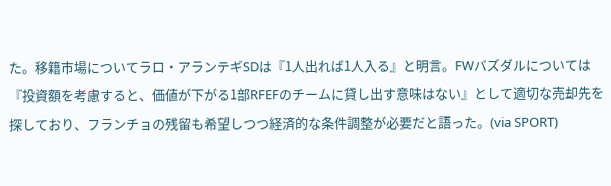た。移籍市場についてラロ・アランテギSDは『1人出れば1人入る』と明言。FWバズダルについては『投資額を考慮すると、価値が下がる1部RFEFのチームに貸し出す意味はない』として適切な売却先を探しており、フランチョの残留も希望しつつ経済的な条件調整が必要だと語った。(via SPORT)